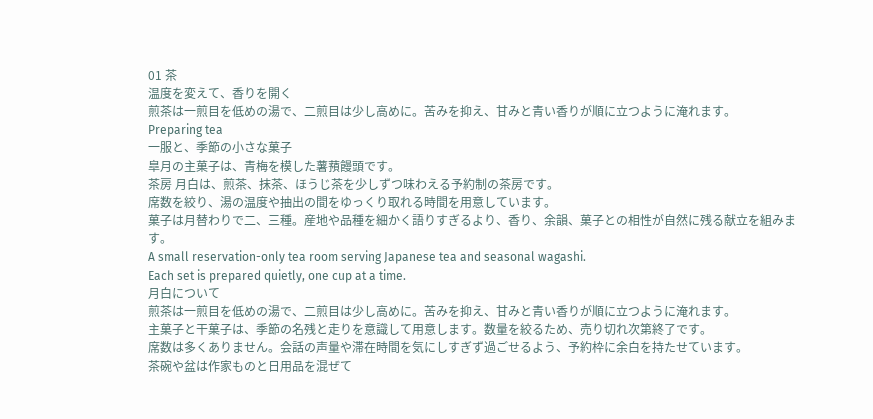01 茶
温度を変えて、香りを開く
煎茶は一煎目を低めの湯で、二煎目は少し高めに。苦みを抑え、甘みと青い香りが順に立つように淹れます。
Preparing tea
一服と、季節の小さな菓子
皐月の主菓子は、青梅を模した薯蕷饅頭です。
茶房 月白は、煎茶、抹茶、ほうじ茶を少しずつ味わえる予約制の茶房です。
席数を絞り、湯の温度や抽出の間をゆっくり取れる時間を用意しています。
菓子は月替わりで二、三種。産地や品種を細かく語りすぎるより、香り、余韻、菓子との相性が自然に残る献立を組みます。
A small reservation-only tea room serving Japanese tea and seasonal wagashi.
Each set is prepared quietly, one cup at a time.
月白について
煎茶は一煎目を低めの湯で、二煎目は少し高めに。苦みを抑え、甘みと青い香りが順に立つように淹れます。
主菓子と干菓子は、季節の名残と走りを意識して用意します。数量を絞るため、売り切れ次第終了です。
席数は多くありません。会話の声量や滞在時間を気にしすぎず過ごせるよう、予約枠に余白を持たせています。
茶碗や盆は作家ものと日用品を混ぜて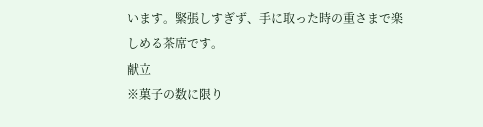います。緊張しすぎず、手に取った時の重さまで楽しめる茶席です。
献立
※菓子の数に限り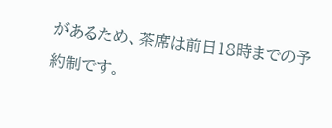があるため、茶席は前日18時までの予約制です。